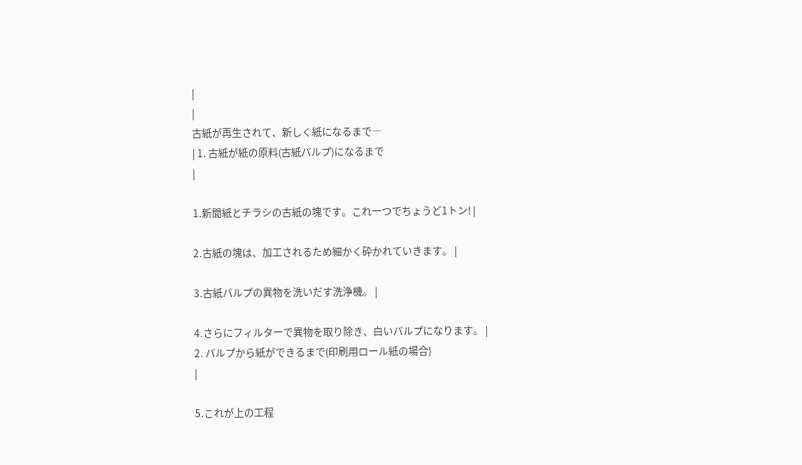|
|
古紙が再生されて、新しく紙になるまで―
| 1. 古紙が紙の原料(古紙パルプ)になるまで
|

1.新聞紙とチラシの古紙の塊です。これ一つでちょうど1トン! |

2.古紙の塊は、加工されるため細かく砕かれていきます。 |

3.古紙パルプの異物を洗いだす洗浄機。 |

4.さらにフィルターで異物を取り除き、白いパルプになります。 |
2. パルプから紙ができるまで(印刷用ロール紙の場合)
|

5.これが上の工程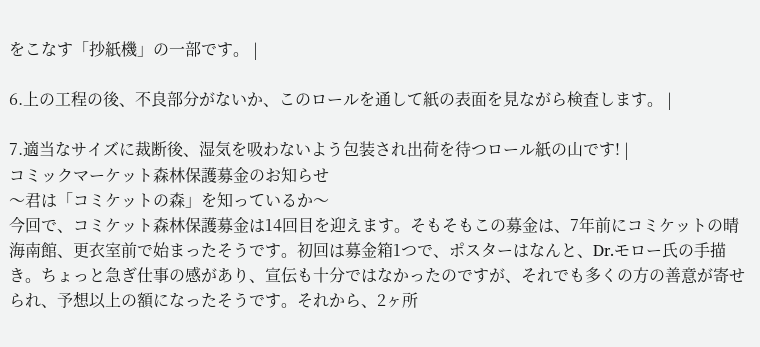をこなす「抄紙機」の一部です。 |

6.上の工程の後、不良部分がないか、このロールを通して紙の表面を見ながら検査します。 |

7.適当なサイズに裁断後、湿気を吸わないよう包装され出荷を待つロール紙の山です! |
コミックマーケット森林保護募金のお知らせ
〜君は「コミケットの森」を知っているか〜
今回で、コミケット森林保護募金は14回目を迎えます。そもそもこの募金は、7年前にコミケットの晴海南館、更衣室前で始まったそうです。初回は募金箱1つで、ポスターはなんと、Dr.モロー氏の手描き。ちょっと急ぎ仕事の感があり、宣伝も十分ではなかったのですが、それでも多くの方の善意が寄せられ、予想以上の額になったそうです。それから、2ヶ所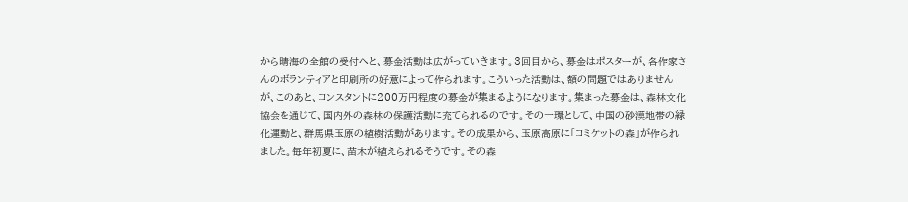から晴海の全館の受付へと、募金活動は広がっていきます。3回目から、募金はポスターが、各作家さんのボランティアと印刷所の好意によって作られます。こういった活動は、額の問題ではありませんが、このあと、コンスタントに200万円程度の募金が集まるようになります。集まった募金は、森林文化協会を通じて、国内外の森林の保護活動に充てられるのです。その一環として、中国の砂漠地帯の緑化運動と、群馬県玉原の植樹活動があります。その成果から、玉原高原に「コミケットの森」が作られました。毎年初夏に、苗木が植えられるそうです。その森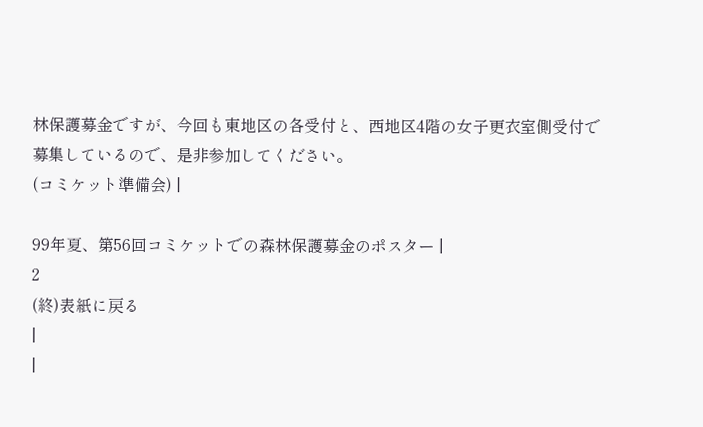林保護募金ですが、今回も東地区の各受付と、西地区4階の女子更衣室側受付で募集しているので、是非参加してください。
(コミケット準備会) |

99年夏、第56回コミケットでの森林保護募金のポスター |
2
(終)表紙に戻る
|
|